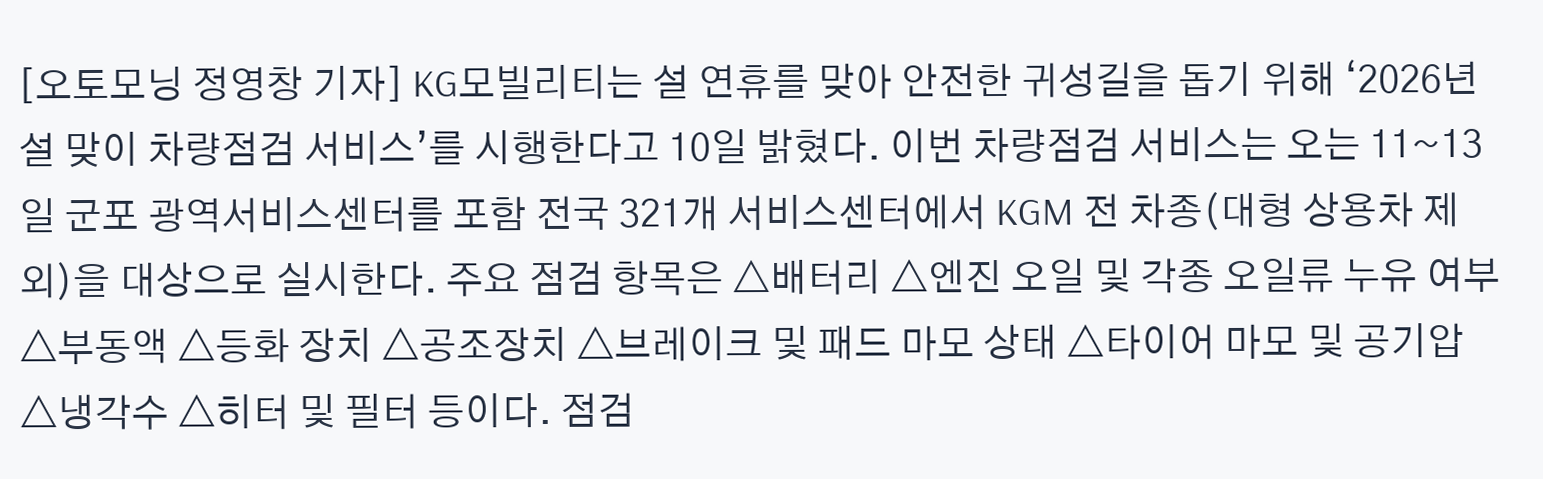[오토모닝 정영창 기자] KG모빌리티는 설 연휴를 맞아 안전한 귀성길을 돕기 위해 ‘2026년 설 맞이 차량점검 서비스’를 시행한다고 10일 밝혔다. 이번 차량점검 서비스는 오는 11~13일 군포 광역서비스센터를 포함 전국 321개 서비스센터에서 KGM 전 차종(대형 상용차 제외)을 대상으로 실시한다. 주요 점검 항목은 △배터리 △엔진 오일 및 각종 오일류 누유 여부 △부동액 △등화 장치 △공조장치 △브레이크 및 패드 마모 상태 △타이어 마모 및 공기압 △냉각수 △히터 및 필터 등이다. 점검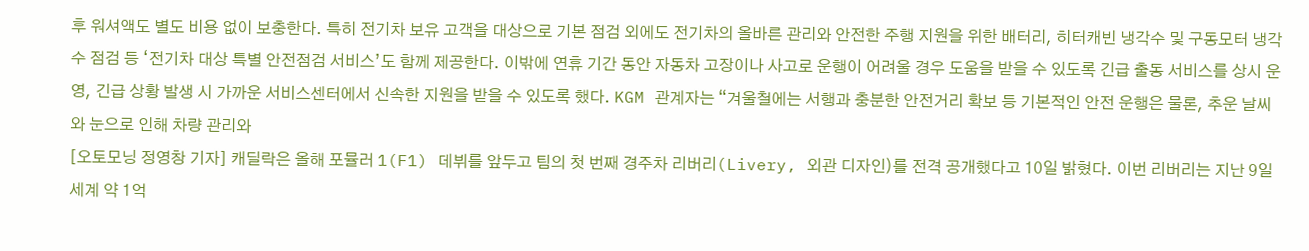후 워셔액도 별도 비용 없이 보충한다. 특히 전기차 보유 고객을 대상으로 기본 점검 외에도 전기차의 올바른 관리와 안전한 주행 지원을 위한 배터리, 히터캐빈 냉각수 및 구동모터 냉각수 점검 등 ‘전기차 대상 특별 안전점검 서비스’도 함께 제공한다. 이밖에 연휴 기간 동안 자동차 고장이나 사고로 운행이 어려울 경우 도움을 받을 수 있도록 긴급 출동 서비스를 상시 운영, 긴급 상황 발생 시 가까운 서비스센터에서 신속한 지원을 받을 수 있도록 했다. KGM 관계자는 “겨울철에는 서행과 충분한 안전거리 확보 등 기본적인 안전 운행은 물론, 추운 날씨와 눈으로 인해 차량 관리와
[오토모닝 정영창 기자] 캐딜락은 올해 포뮬러 1(F1) 데뷔를 앞두고 팀의 첫 번째 경주차 리버리(Livery, 외관 디자인)를 전격 공개했다고 10일 밝혔다. 이번 리버리는 지난 9일 세계 약 1억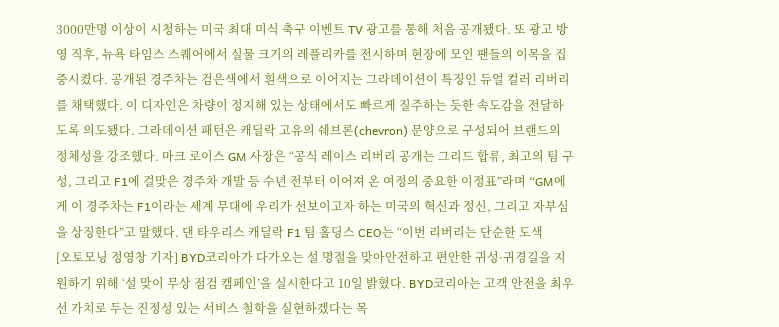3000만명 이상이 시청하는 미국 최대 미식 축구 이벤트 TV 광고를 통해 처음 공개됐다. 또 광고 방영 직후, 뉴욕 타임스 스퀘어에서 실물 크기의 레플리카를 전시하며 현장에 모인 팬들의 이목을 집중시켰다. 공개된 경주차는 검은색에서 흰색으로 이어지는 그라데이션이 특징인 듀얼 컬러 리버리를 채택했다. 이 디자인은 차량이 정지해 있는 상태에서도 빠르게 질주하는 듯한 속도감을 전달하도록 의도됐다. 그라데이션 패턴은 캐딜락 고유의 쉐브론(chevron) 문양으로 구성되어 브랜드의 정체성을 강조했다. 마크 로이스 GM 사장은 “공식 레이스 리버리 공개는 그리드 합류, 최고의 팀 구성, 그리고 F1에 걸맞은 경주차 개발 등 수년 전부터 이어져 온 여정의 중요한 이정표”라며 “GM에게 이 경주차는 F1이라는 세계 무대에 우리가 선보이고자 하는 미국의 혁신과 정신, 그리고 자부심을 상징한다”고 말했다. 댄 타우리스 캐딜락 F1 팀 홀딩스 CEO는 “이번 리버리는 단순한 도색
[오토모닝 정영창 기자] BYD코리아가 다가오는 설 명절을 맞아안전하고 편안한 귀성·귀경길을 지원하기 위해 ‘설 맞이 무상 점검 캠페인’을 실시한다고 10일 밝혔다. BYD코리아는 고객 안전을 최우선 가치로 두는 진정성 있는 서비스 철학을 실현하겠다는 목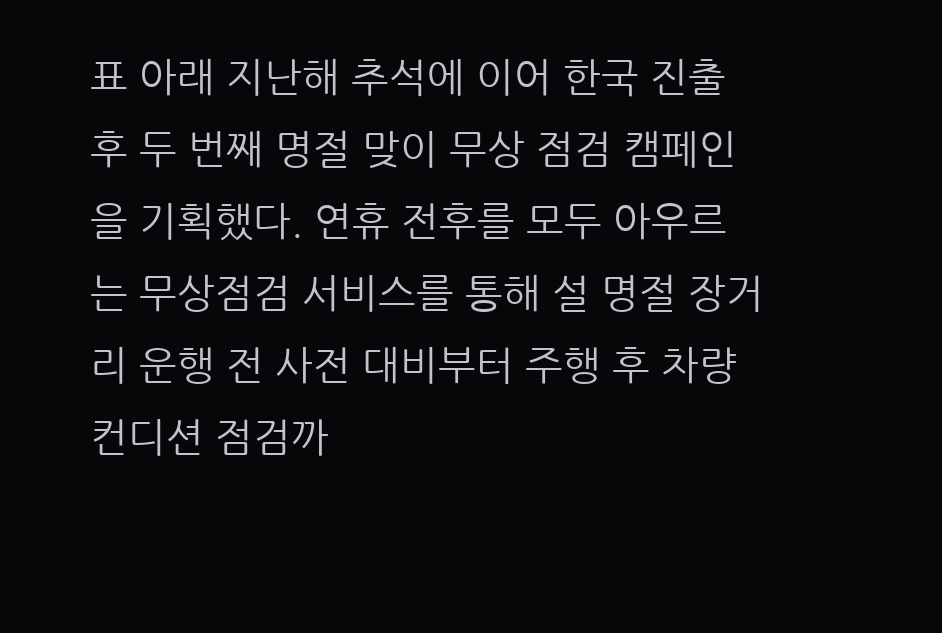표 아래 지난해 추석에 이어 한국 진출 후 두 번째 명절 맞이 무상 점검 캠페인을 기획했다. 연휴 전후를 모두 아우르는 무상점검 서비스를 통해 설 명절 장거리 운행 전 사전 대비부터 주행 후 차량 컨디션 점검까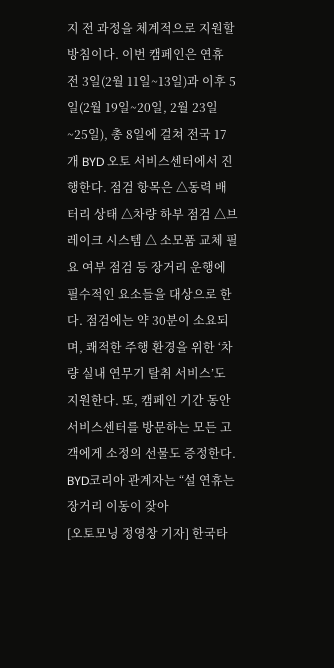지 전 과정을 체계적으로 지원할 방침이다. 이번 캠페인은 연휴 전 3일(2월 11일~13일)과 이후 5일(2월 19일~20일, 2월 23일~25일), 총 8일에 걸쳐 전국 17개 BYD 오토 서비스센터에서 진행한다. 점검 항목은 △동력 배터리 상태 △차량 하부 점검 △브레이크 시스템 △ 소모품 교체 필요 여부 점검 등 장거리 운행에 필수적인 요소들을 대상으로 한다. 점검에는 약 30분이 소요되며, 쾌적한 주행 환경을 위한 ‘차량 실내 연무기 탈취 서비스’도 지원한다. 또, 캠페인 기간 동안 서비스센터를 방문하는 모든 고객에게 소정의 선물도 증정한다. BYD코리아 관계자는 “설 연휴는 장거리 이동이 잦아
[오토모닝 정영창 기자] 한국타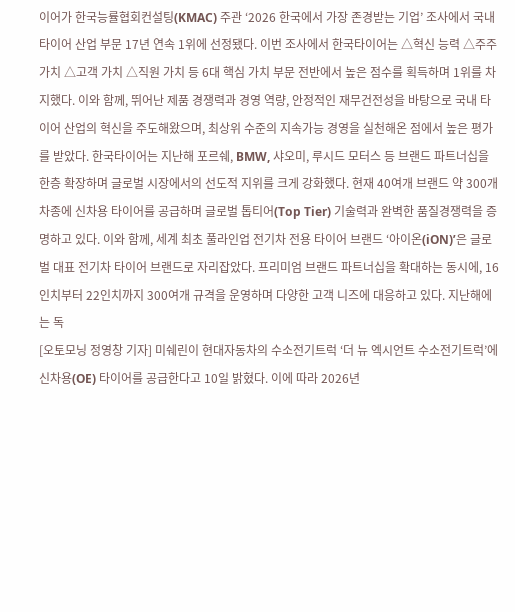이어가 한국능률협회컨설팅(KMAC) 주관 ‘2026 한국에서 가장 존경받는 기업’ 조사에서 국내 타이어 산업 부문 17년 연속 1위에 선정됐다. 이번 조사에서 한국타이어는 △혁신 능력 △주주 가치 △고객 가치 △직원 가치 등 6대 핵심 가치 부문 전반에서 높은 점수를 획득하며 1위를 차지했다. 이와 함께, 뛰어난 제품 경쟁력과 경영 역량, 안정적인 재무건전성을 바탕으로 국내 타이어 산업의 혁신을 주도해왔으며, 최상위 수준의 지속가능 경영을 실천해온 점에서 높은 평가를 받았다. 한국타이어는 지난해 포르쉐, BMW, 샤오미, 루시드 모터스 등 브랜드 파트너십을 한층 확장하며 글로벌 시장에서의 선도적 지위를 크게 강화했다. 현재 40여개 브랜드 약 300개 차종에 신차용 타이어를 공급하며 글로벌 톱티어(Top Tier) 기술력과 완벽한 품질경쟁력을 증명하고 있다. 이와 함께, 세계 최초 풀라인업 전기차 전용 타이어 브랜드 ‘아이온(iON)’은 글로벌 대표 전기차 타이어 브랜드로 자리잡았다. 프리미엄 브랜드 파트너십을 확대하는 동시에, 16인치부터 22인치까지 300여개 규격을 운영하며 다양한 고객 니즈에 대응하고 있다. 지난해에는 독
[오토모닝 정영창 기자] 미쉐린이 현대자동차의 수소전기트럭 ‘더 뉴 엑시언트 수소전기트럭’에 신차용(OE) 타이어를 공급한다고 10일 밝혔다. 이에 따라 2026년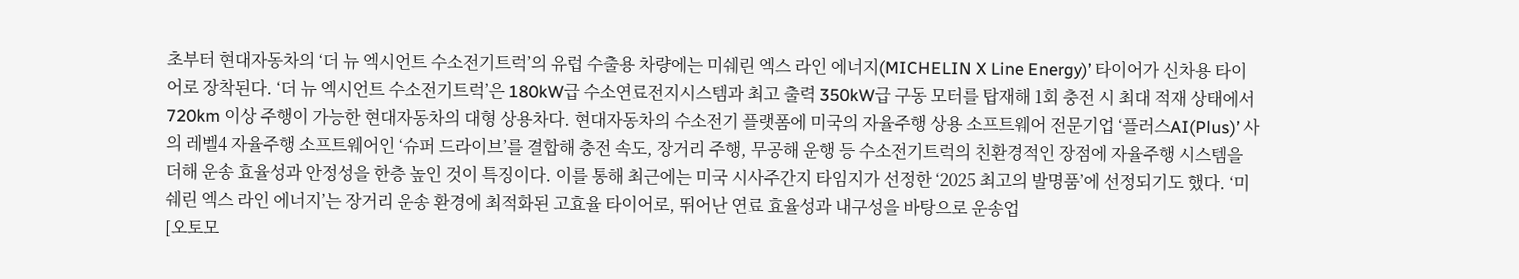초부터 현대자동차의 ‘더 뉴 엑시언트 수소전기트럭’의 유럽 수출용 차량에는 미쉐린 엑스 라인 에너지(MICHELIN X Line Energy)’ 타이어가 신차용 타이어로 장착된다. ‘더 뉴 엑시언트 수소전기트럭’은 180kW급 수소연료전지시스템과 최고 출력 350kW급 구동 모터를 탑재해 1회 충전 시 최대 적재 상태에서 720km 이상 주행이 가능한 현대자동차의 대형 상용차다. 현대자동차의 수소전기 플랫폼에 미국의 자율주행 상용 소프트웨어 전문기업 ‘플러스AI(Plus)’ 사의 레벨4 자율주행 소프트웨어인 ‘슈퍼 드라이브’를 결합해 충전 속도, 장거리 주행, 무공해 운행 등 수소전기트럭의 친환경적인 장점에 자율주행 시스템을 더해 운송 효율성과 안정성을 한층 높인 것이 특징이다. 이를 통해 최근에는 미국 시사주간지 타임지가 선정한 ‘2025 최고의 발명품’에 선정되기도 했다. ‘미쉐린 엑스 라인 에너지’는 장거리 운송 환경에 최적화된 고효율 타이어로, 뛰어난 연료 효율성과 내구성을 바탕으로 운송업
[오토모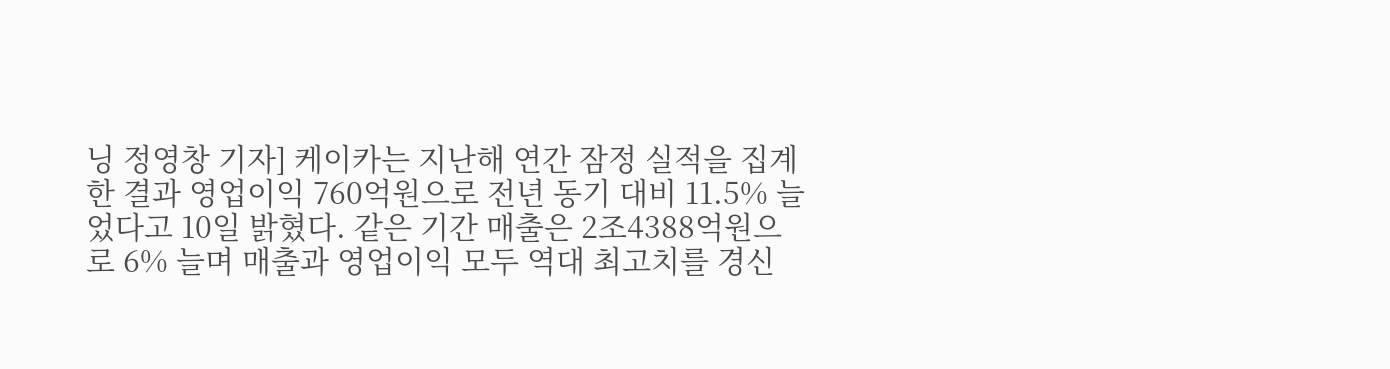닝 정영창 기자] 케이카는 지난해 연간 잠정 실적을 집계한 결과 영업이익 760억원으로 전년 동기 대비 11.5% 늘었다고 10일 밝혔다. 같은 기간 매출은 2조4388억원으로 6% 늘며 매출과 영업이익 모두 역대 최고치를 경신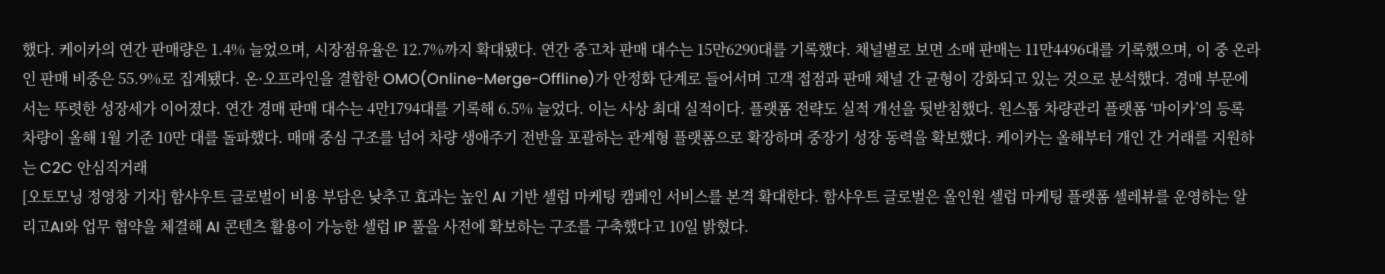했다. 케이카의 연간 판매량은 1.4% 늘었으며, 시장점유율은 12.7%까지 확대됐다. 연간 중고차 판매 대수는 15만6290대를 기록했다. 채널별로 보면 소매 판매는 11만4496대를 기록했으며, 이 중 온라인 판매 비중은 55.9%로 집계됐다. 온·오프라인을 결합한 OMO(Online-Merge-Offline)가 안정화 단계로 들어서며 고객 접점과 판매 채널 간 균형이 강화되고 있는 것으로 분석했다. 경매 부문에서는 뚜렷한 성장세가 이어졌다. 연간 경매 판매 대수는 4만1794대를 기록해 6.5% 늘었다. 이는 사상 최대 실적이다. 플랫폼 전략도 실적 개선을 뒷받침했다. 원스톱 차량관리 플랫폼 ‘마이카’의 등록 차량이 올해 1월 기준 10만 대를 돌파했다. 매매 중심 구조를 넘어 차량 생애주기 전반을 포괄하는 관계형 플랫폼으로 확장하며 중장기 성장 동력을 확보했다. 케이카는 올해부터 개인 간 거래를 지원하는 C2C 안심직거래
[오토모닝 정영창 기자] 함샤우트 글로벌이 비용 부담은 낮추고 효과는 높인 AI 기반 셀럽 마케팅 캠페인 서비스를 본격 확대한다. 함샤우트 글로벌은 올인원 셀럽 마케팅 플랫폼 셀레뷰를 운영하는 알리고AI와 업무 협약을 체결해 AI 콘텐츠 활용이 가능한 셀럽 IP 풀을 사전에 확보하는 구조를 구축했다고 10일 밝혔다.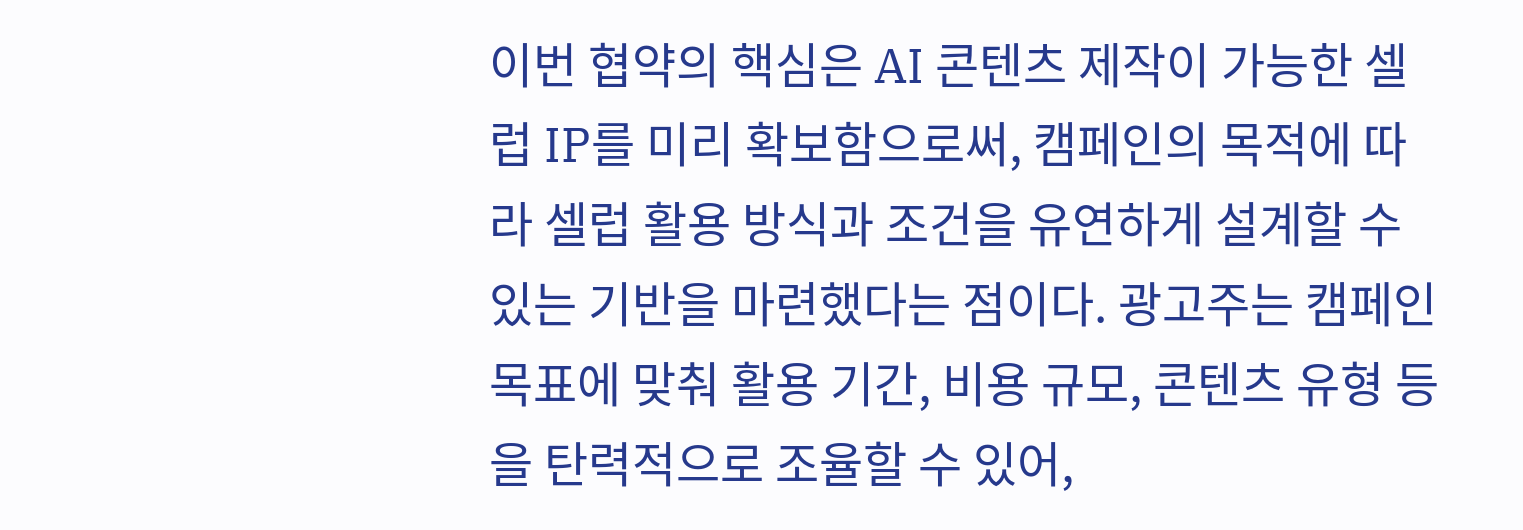이번 협약의 핵심은 AI 콘텐츠 제작이 가능한 셀럽 IP를 미리 확보함으로써, 캠페인의 목적에 따라 셀럽 활용 방식과 조건을 유연하게 설계할 수 있는 기반을 마련했다는 점이다. 광고주는 캠페인 목표에 맞춰 활용 기간, 비용 규모, 콘텐츠 유형 등을 탄력적으로 조율할 수 있어,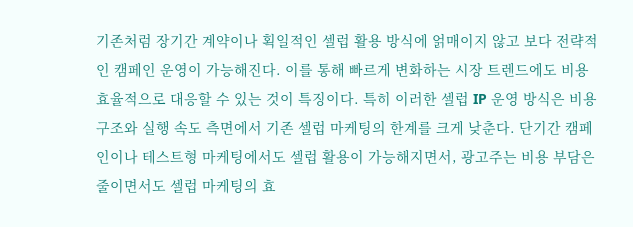기존처럼 장기간 계약이나 획일적인 셀럽 활용 방식에 얽매이지 않고 보다 전략적인 캠페인 운영이 가능해진다. 이를 통해 빠르게 변화하는 시장 트렌드에도 비용 효율적으로 대응할 수 있는 것이 특징이다. 특히 이러한 셀럽 IP 운영 방식은 비용 구조와 실행 속도 측면에서 기존 셀럽 마케팅의 한계를 크게 낮춘다. 단기간 캠페인이나 테스트형 마케팅에서도 셀럽 활용이 가능해지면서, 광고주는 비용 부담은 줄이면서도 셀럽 마케팅의 효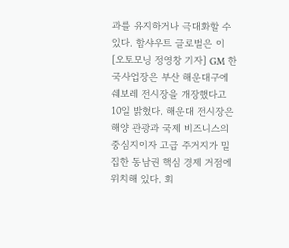과를 유지하거나 극대화할 수 있다. 함샤우트 글로벌은 이
[오토모닝 정영창 기자] GM 한국사업장은 부산 해운대구에 쉐보레 전시장을 개장했다고 10일 밝혔다. 해운대 전시장은 해양 관광과 국제 비즈니스의 중심지이자 고급 주거지가 밀집한 동남권 핵심 경제 거점에 위치해 있다. 회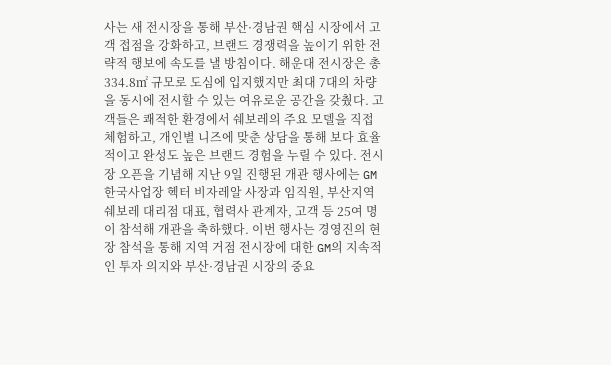사는 새 전시장을 통해 부산·경남권 핵심 시장에서 고객 접점을 강화하고, 브랜드 경쟁력을 높이기 위한 전략적 행보에 속도를 낼 방침이다. 해운대 전시장은 총 334.8㎡ 규모로 도심에 입지했지만 최대 7대의 차량을 동시에 전시할 수 있는 여유로운 공간을 갖췄다. 고객들은 쾌적한 환경에서 쉐보레의 주요 모델을 직접 체험하고, 개인별 니즈에 맞춘 상담을 통해 보다 효율적이고 완성도 높은 브랜드 경험을 누릴 수 있다. 전시장 오픈을 기념해 지난 9일 진행된 개관 행사에는 GM 한국사업장 헥터 비자레알 사장과 임직원, 부산지역 쉐보레 대리점 대표, 협력사 관계자, 고객 등 25여 명이 참석해 개관을 축하했다. 이번 행사는 경영진의 현장 참석을 통해 지역 거점 전시장에 대한 GM의 지속적인 투자 의지와 부산·경남권 시장의 중요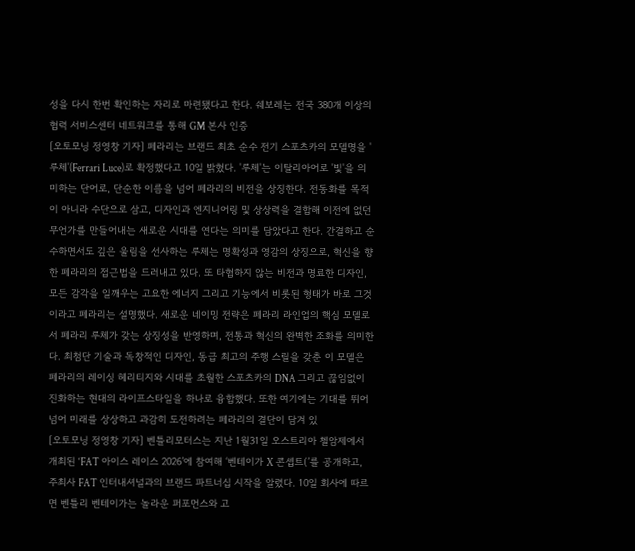성을 다시 한번 확인하는 자리로 마련됐다고 한다. 쉐보레는 전국 380개 이상의 협력 서비스센터 네트워크를 통해 GM 본사 인증
[오토모닝 정영창 기자] 페라리는 브랜드 최초 순수 전기 스포츠카의 모델명을 '루체'(Ferrari Luce)로 확정했다고 10일 밝혔다. '루체'는 이탈리아어로 '빛'을 의미하는 단어로, 단순한 이름을 넘어 페라리의 비전을 상징한다. 전동화를 목적이 아니라 수단으로 삼고, 디자인과 엔지니어링 및 상상력을 결합해 이전에 없던 무언가를 만들어내는 새로운 시대를 연다는 의미를 담았다고 한다. 간결하고 순수하면서도 깊은 울림을 선사하는 루체는 명확성과 영감의 상징으로, 혁신을 향한 페라리의 접근법을 드러내고 있다. 또 타협하지 않는 비전과 명료한 디자인, 모든 감각을 일깨우는 고요한 에너지 그리고 기능에서 비롯된 형태가 바로 그것이라고 페라리는 설명했다. 새로운 네이밍 전략은 페라리 라인업의 핵심 모델로서 페라리 루체가 갖는 상징성을 반영하며, 전통과 혁신의 완벽한 조화를 의미한다. 최첨단 기술과 독창적인 디자인, 동급 최고의 주행 스릴을 갖춘 이 모델은 페라리의 레이싱 헤리티지와 시대를 초월한 스포츠카의 DNA 그리고 끊임없이 진화하는 현대의 라이프스타일을 하나로 융합했다. 또한 여기에는 기대를 뛰어넘어 미래를 상상하고 과감히 도전하려는 페라리의 결단이 담겨 있
[오토모닝 정영창 기자] 벤틀리모터스는 지난 1월31일 오스트리아 첼암제에서 개최된 ‘FAT 아이스 레이스 2026’에 참여해 ‘벤테이가 X 콘셉트(’를 공개하고, 주최사 FAT 인터내셔널과의 브랜드 파트너십 시작을 알렸다. 10일 회사에 따르면 벤틀리 벤테이가는 놀라운 퍼포먼스와 고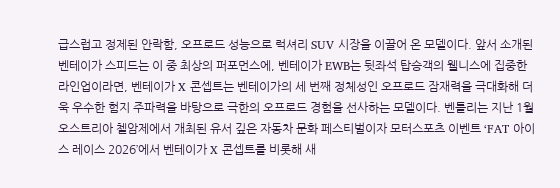급스럽고 정제된 안락함, 오프로드 성능으로 럭셔리 SUV 시장을 이끌어 온 모델이다. 앞서 소개된 벤테이가 스피드는 이 중 최상의 퍼포먼스에, 벤테이가 EWB는 뒷좌석 탑승객의 웰니스에 집중한 라인업이라면, 벤테이가 X 콘셉트는 벤테이가의 세 번째 정체성인 오프로드 잠재력을 극대화해 더욱 우수한 험지 주파력을 바탕으로 극한의 오프로드 경험을 선사하는 모델이다. 벤틀리는 지난 1월 오스트리아 첼암제에서 개최된 유서 깊은 자동차 문화 페스티벌이자 모터스포츠 이벤트 ‘FAT 아이스 레이스 2026’에서 벤테이가 X 콘셉트를 비롯해 새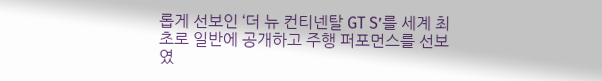롭게 선보인 ‘더 뉴 컨티넨탈 GT S’를 세계 최초로 일반에 공개하고 주행 퍼포먼스를 선보였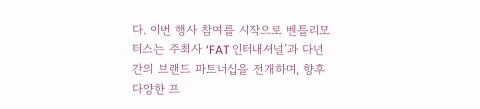다. 이번 행사 참여를 시작으로 벤틀리모터스는 주최사 ‘FAT 인터내셔널’과 다년간의 브랜드 파트너십을 전개하며, 향후 다양한 프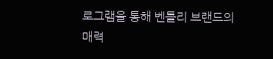로그램을 통해 벤틀리 브랜드의 매력